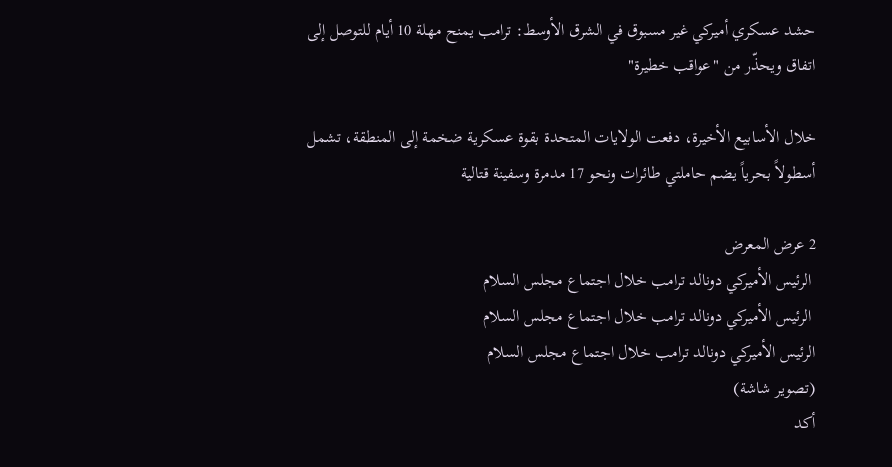حشد عسكري أميركي غير مسبوق في الشرق الأوسط: ترامب يمنح مهلة 10 أيام للتوصل إلى اتفاق ويحذّر من "عواقب خطيرة"

خلال الأسابيع الأخيرة، دفعت الولايات المتحدة بقوة عسكرية ضخمة إلى المنطقة، تشمل أسطولاً بحرياً يضم حاملتي طائرات ونحو 17 مدمرة وسفينة قتالية

2 عرض المعرض
 الرئيس الأميركي دونالد ترامب خلال اجتماع مجلس السلام
 الرئيس الأميركي دونالد ترامب خلال اجتماع مجلس السلام
الرئيس الأميركي دونالد ترامب خلال اجتماع مجلس السلام
(تصوير شاشة)
أكد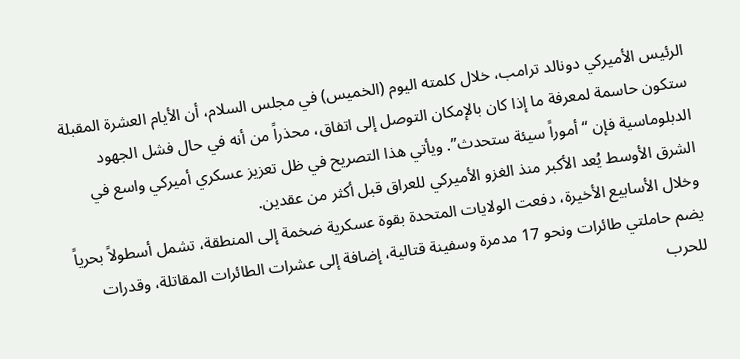الرئيس الأميركي دونالد ترامب، خلال كلمته اليوم (الخميس) في مجلس السلام، أن الأيام العشرة المقبلة ستكون حاسمة لمعرفة ما إذا كان بالإمكان التوصل إلى اتفاق، محذراً من أنه في حال فشل الجهود الدبلوماسية فإن “أموراً سيئة ستحدث”. ويأتي هذا التصريح في ظل تعزيز عسكري أميركي واسع في الشرق الأوسط يُعد الأكبر منذ الغزو الأميركي للعراق قبل أكثر من عقدين.
وخلال الأسابيع الأخيرة، دفعت الولايات المتحدة بقوة عسكرية ضخمة إلى المنطقة، تشمل أسطولاً بحرياً يضم حاملتي طائرات ونحو 17 مدمرة وسفينة قتالية، إضافة إلى عشرات الطائرات المقاتلة، وقدرات للحرب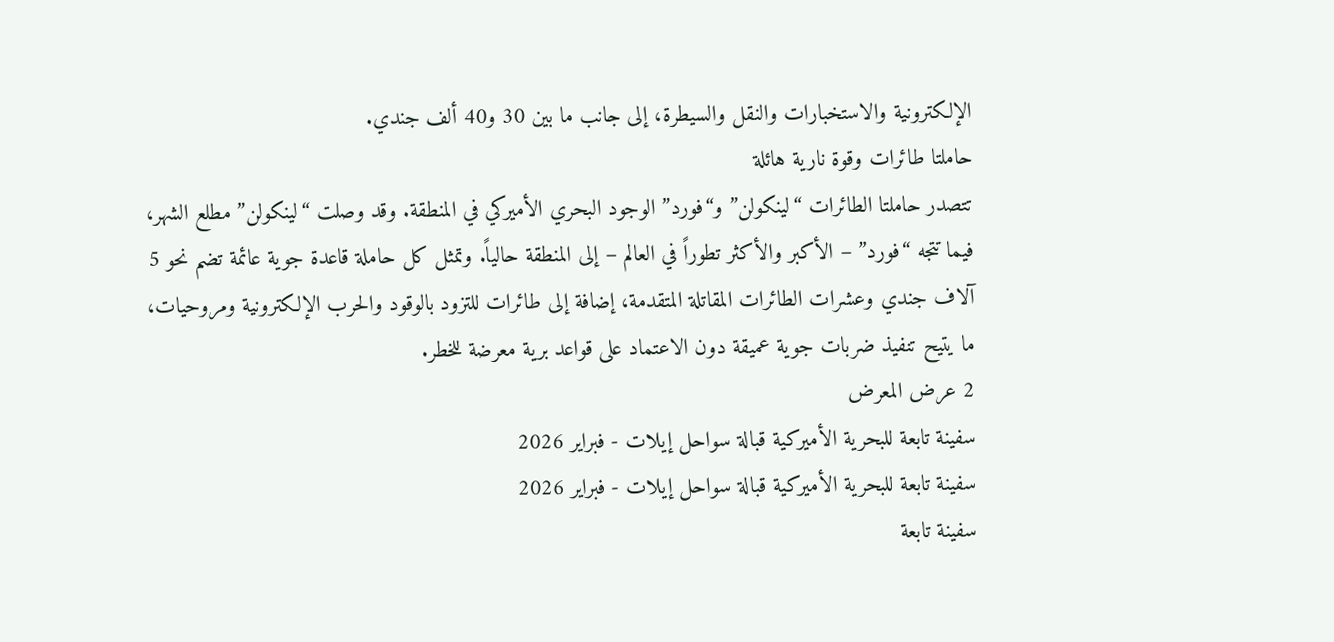الإلكترونية والاستخبارات والنقل والسيطرة، إلى جانب ما بين 30 و40 ألف جندي.
حاملتا طائرات وقوة نارية هائلة
تتصدر حاملتا الطائرات “لينكولن” و“فورد” الوجود البحري الأميركي في المنطقة. وقد وصلت “لينكولن” مطلع الشهر، فيما تتجه “فورد” – الأكبر والأكثر تطوراً في العالم – إلى المنطقة حالياً. وتمثل كل حاملة قاعدة جوية عائمة تضم نحو 5 آلاف جندي وعشرات الطائرات المقاتلة المتقدمة، إضافة إلى طائرات للتزود بالوقود والحرب الإلكترونية ومروحيات، ما يتيح تنفيذ ضربات جوية عميقة دون الاعتماد على قواعد برية معرضة للخطر.
2 عرض المعرض
سفينة تابعة للبحرية الأميركية قبالة سواحل إيلات - فبراير 2026
سفينة تابعة للبحرية الأميركية قبالة سواحل إيلات - فبراير 2026
سفينة تابعة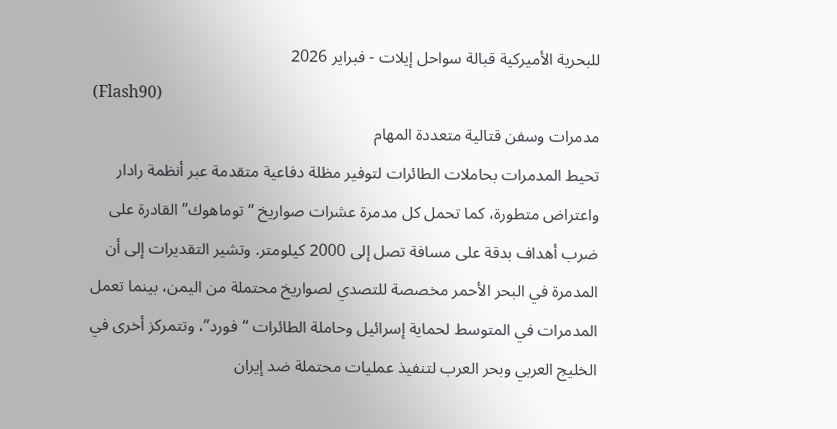للبحرية الأميركية قبالة سواحل إيلات - فبراير 2026
(Flash90)
مدمرات وسفن قتالية متعددة المهام
تحيط المدمرات بحاملات الطائرات لتوفير مظلة دفاعية متقدمة عبر أنظمة رادار واعتراض متطورة، كما تحمل كل مدمرة عشرات صواريخ “توماهوك” القادرة على ضرب أهداف بدقة على مسافة تصل إلى 2000 كيلومتر. وتشير التقديرات إلى أن المدمرة في البحر الأحمر مخصصة للتصدي لصواريخ محتملة من اليمن، بينما تعمل المدمرات في المتوسط لحماية إسرائيل وحاملة الطائرات “فورد”، وتتمركز أخرى في الخليج العربي وبحر العرب لتنفيذ عمليات محتملة ضد إيران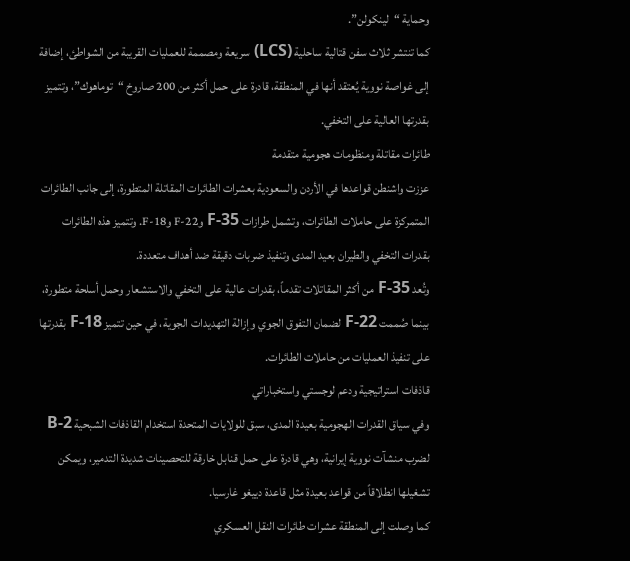وحماية “لينكولن”.
كما تنتشر ثلاث سفن قتالية ساحلية (LCS) سريعة ومصممة للعمليات القريبة من الشواطئ، إضافة إلى غواصة نووية يُعتقد أنها في المنطقة، قادرة على حمل أكثر من 200 صاروخ “توماهوك”، وتتميز بقدرتها العالية على التخفي.
طائرات مقاتلة ومنظومات هجومية متقدمة
عززت واشنطن قواعدها في الأردن والسعودية بعشرات الطائرات المقاتلة المتطورة، إلى جانب الطائرات المتمركزة على حاملات الطائرات، وتشمل طرازات F-35 وF-22 وF-18. وتتميز هذه الطائرات بقدرات التخفي والطيران بعيد المدى وتنفيذ ضربات دقيقة ضد أهداف متعددة.
وتُعد F-35 من أكثر المقاتلات تقدماً، بقدرات عالية على التخفي والاستشعار وحمل أسلحة متطورة، بينما صُممت F-22 لضمان التفوق الجوي وإزالة التهديدات الجوية، في حين تتميز F-18 بقدرتها على تنفيذ العمليات من حاملات الطائرات.
قاذفات استراتيجية ودعم لوجستي واستخباراتي
وفي سياق القدرات الهجومية بعيدة المدى، سبق للولايات المتحدة استخدام القاذفات الشبحية B-2 لضرب منشآت نووية إيرانية، وهي قادرة على حمل قنابل خارقة للتحصينات شديدة التدمير، ويمكن تشغيلها انطلاقاً من قواعد بعيدة مثل قاعدة دييغو غارسيا.
كما وصلت إلى المنطقة عشرات طائرات النقل العسكري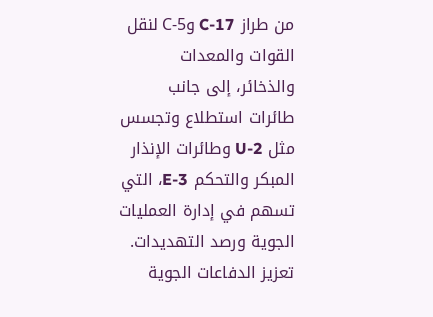من طراز C-17 وC-5 لنقل القوات والمعدات والذخائر، إلى جانب طائرات استطلاع وتجسس مثل U-2 وطائرات الإنذار المبكر والتحكم E-3، التي تسهم في إدارة العمليات الجوية ورصد التهديدات.
تعزيز الدفاعات الجوية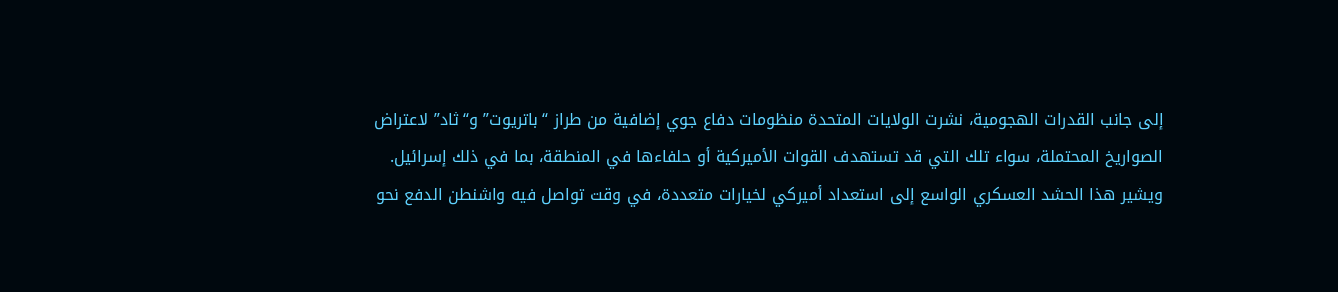إلى جانب القدرات الهجومية، نشرت الولايات المتحدة منظومات دفاع جوي إضافية من طراز “باتريوت” و“ثاد” لاعتراض الصواريخ المحتملة، سواء تلك التي قد تستهدف القوات الأميركية أو حلفاءها في المنطقة، بما في ذلك إسرائيل.
ويشير هذا الحشد العسكري الواسع إلى استعداد أميركي لخيارات متعددة، في وقت تواصل فيه واشنطن الدفع نحو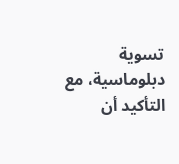تسوية دبلوماسية، مع التأكيد أن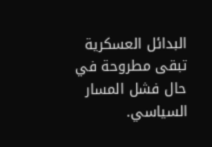البدائل العسكرية تبقى مطروحة في حال فشل المسار السياسي.